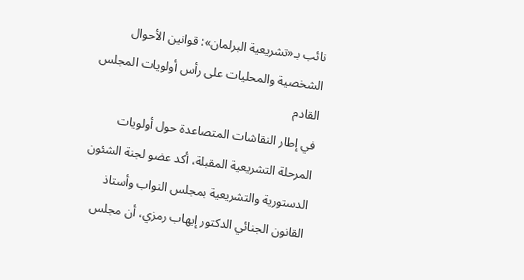نائب بـ«تشريعية البرلمان»: قوانين الأحوال الشخصية والمحليات على رأس أولويات المجلس القادم
في إطار النقاشات المتصاعدة حول أولويات المرحلة التشريعية المقبلة، أكد عضو لجنة الشئون الدستورية والتشريعية بمجلس النواب وأستاذ القانون الجنائي الدكتور إيهاب رمزي، أن مجلس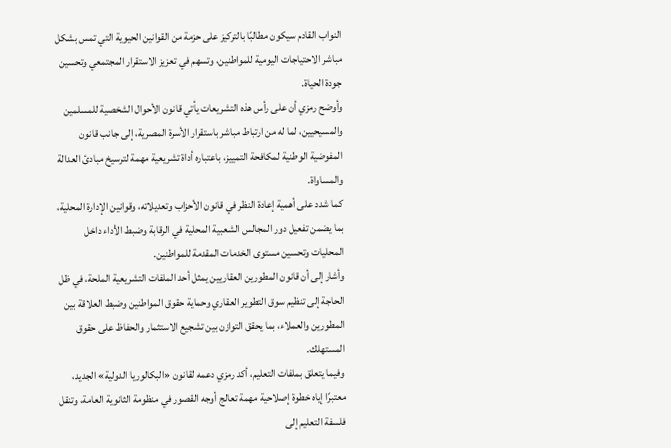النواب القادم سيكون مطالبًا بالتركيز على حزمة من القوانين الحيوية التي تمس بشكل مباشر الاحتياجات اليومية للمواطنين، وتسهم في تعزيز الاستقرار المجتمعي وتحسين جودة الحياة.
وأوضح رمزي أن على رأس هذه التشريعات يأتي قانون الأحوال الشخصية للمسلمين والمسيحيين، لما له من ارتباط مباشر باستقرار الأسرة المصرية، إلى جانب قانون المفوضية الوطنية لمكافحة التمييز، باعتباره أداة تشريعية مهمة لترسيخ مبادئ العدالة والمساواة.
كما شدد على أهمية إعادة النظر في قانون الأحزاب وتعديلاته، وقوانين الإدارة المحلية، بما يضمن تفعيل دور المجالس الشعبية المحلية في الرقابة وضبط الأداء داخل المحليات وتحسين مستوى الخدمات المقدمة للمواطنين.
وأشار إلى أن قانون المطورين العقاريين يمثل أحد الملفات التشريعية الملحة، في ظل الحاجة إلى تنظيم سوق التطوير العقاري وحماية حقوق المواطنين وضبط العلاقة بين المطورين والعملاء، بما يحقق التوازن بين تشجيع الاستثمار والحفاظ على حقوق المستهلك.
وفيما يتعلق بملفات التعليم، أكد رمزي دعمه لقانون «البكالوريا الدولية» الجديد، معتبرًا إياه خطوة إصلاحية مهمة تعالج أوجه القصور في منظومة الثانوية العامة، وتنقل فلسفة التعليم إلى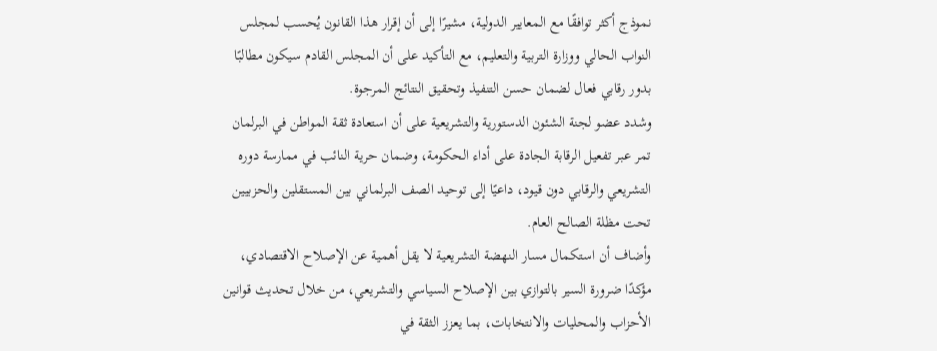نموذج أكثر توافقًا مع المعايير الدولية، مشيرًا إلى أن إقرار هذا القانون يُحسب لمجلس النواب الحالي ووزارة التربية والتعليم، مع التأكيد على أن المجلس القادم سيكون مطالبًا بدور رقابي فعال لضمان حسن التنفيذ وتحقيق النتائج المرجوة.
وشدد عضو لجنة الشئون الدستورية والتشريعية على أن استعادة ثقة المواطن في البرلمان تمر عبر تفعيل الرقابة الجادة على أداء الحكومة، وضمان حرية النائب في ممارسة دوره التشريعي والرقابي دون قيود، داعيًا إلى توحيد الصف البرلماني بين المستقلين والحزبيين تحت مظلة الصالح العام.
وأضاف أن استكمال مسار النهضة التشريعية لا يقل أهمية عن الإصلاح الاقتصادي، مؤكدًا ضرورة السير بالتوازي بين الإصلاح السياسي والتشريعي، من خلال تحديث قوانين الأحزاب والمحليات والانتخابات، بما يعزز الثقة في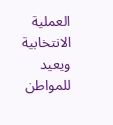العملية الانتخابية ويعيد للمواطن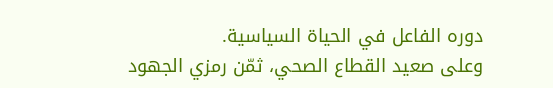دوره الفاعل في الحياة السياسية.
وعلى صعيد القطاع الصحي، ثمّن رمزي الجهود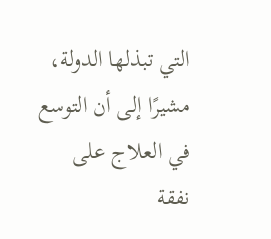التي تبذلها الدولة، مشيرًا إلى أن التوسع في العلاج على نفقة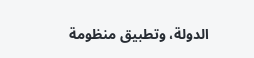الدولة، وتطبيق منظومة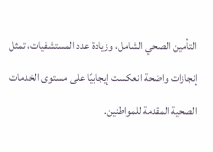التأمين الصحي الشامل، وزيادة عدد المستشفيات، تمثل إنجازات واضحة انعكست إيجابيًا على مستوى الخدمات الصحية المقدمة للمواطنين.